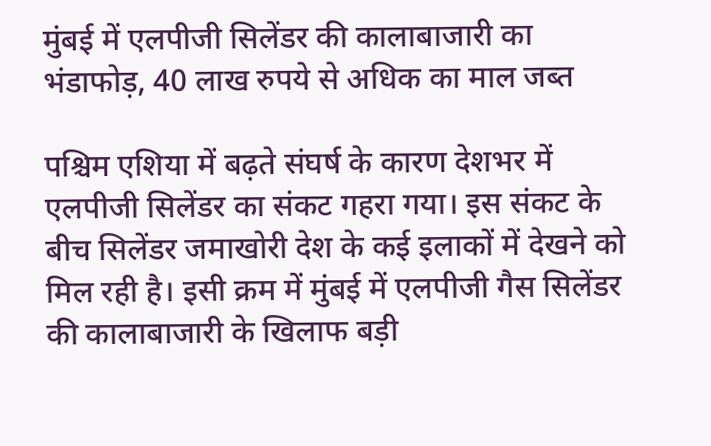मुंबई में एलपीजी सिलेंडर की कालाबाजारी का भंडाफोड़, 40 लाख रुपये से अधिक का माल जब्त

पश्चिम एशिया में बढ़ते संघर्ष के कारण देशभर में एलपीजी सिलेंडर का संकट गहरा गया। इस संकट के बीच सिलेंडर जमाखोरी देश के कई इलाकों में देखने को मिल रही है। इसी क्रम में मुंबई में एलपीजी गैस सिलेंडर की कालाबाजारी के खिलाफ बड़ी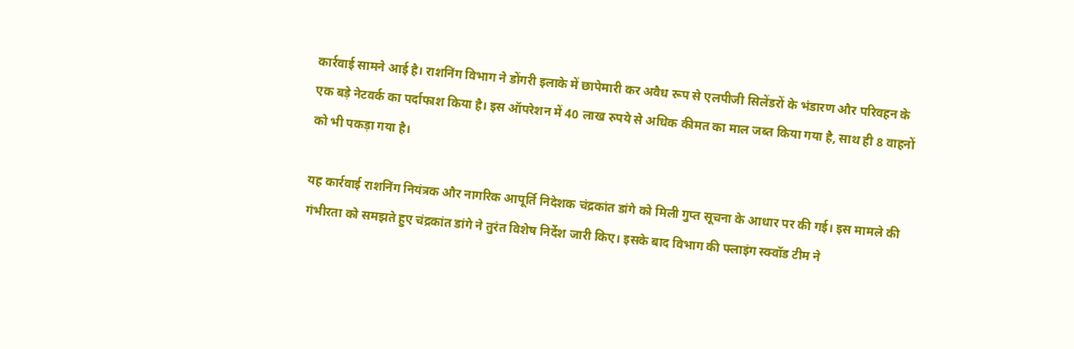कार्रवाई सामने आई है। राशनिंग विभाग ने डोंगरी इलाके में छापेमारी कर अवैध रूप से एलपीजी सिलेंडरों के भंडारण और परिवहन के एक बड़े नेटवर्क का पर्दाफाश किया है। इस ऑपरेशन में 40 लाख रुपये से अधिक कीमत का माल जब्त किया गया है, साथ ही 8 वाहनों को भी पकड़ा गया है।

यह कार्रवाई राशनिंग नियंत्रक और नागरिक आपूर्ति निदेशक चंद्रकांत डांगे को मिली गुप्त सूचना के आधार पर की गई। इस मामले की गंभीरता को समझते हुए चंद्रकांत डांगे ने तुरंत विशेष निर्देश जारी किए। इसके बाद विभाग की फ्लाइंग स्क्वॉड टीम ने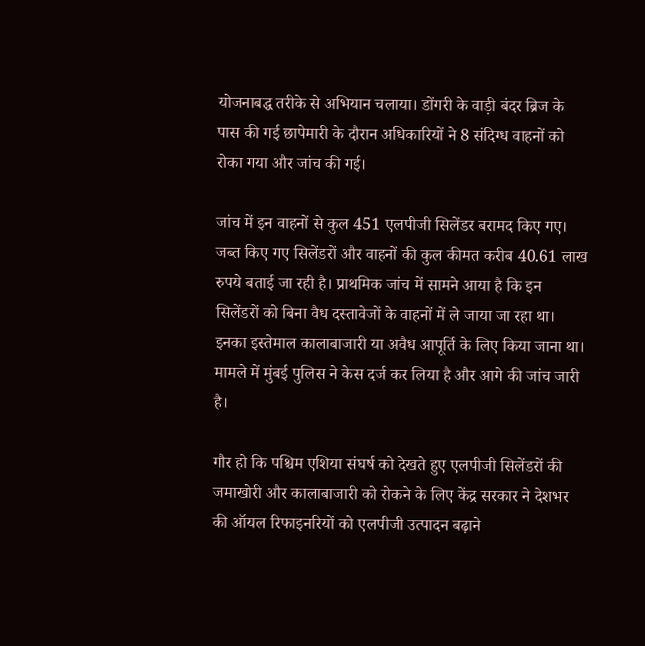योजनाबद्ध तरीके से अभियान चलाया। डोंगरी के वाड़ी बंदर ब्रिज के पास की गई छापेमारी के दौरान अधिकारियों ने 8 संदिग्ध वाहनों को रोका गया और जांच की गई।

जांच में इन वाहनों से कुल 451 एलपीजी सिलेंडर बरामद किए गए। जब्त किए गए सिलेंडरों और वाहनों की कुल कीमत करीब 40.61 लाख रुपये बताई जा रही है। प्राथमिक जांच में सामने आया है कि इन सिलेंडरों को बिना वैध दस्तावेजों के वाहनों में ले जाया जा रहा था। इनका इस्तेमाल कालाबाजारी या अवैध आपूर्ति के लिए किया जाना था। मामले में मुंबई पुलिस ने केस दर्ज कर लिया है और आगे की जांच जारी है।

गौर हो कि पश्चिम एशिया संघर्ष को देखते हुए एलपीजी सिलेंडरों की जमाखोरी और कालाबाजारी को रोकने के लिए केंद्र सरकार ने देशभर की ऑयल रिफाइनरियों को एलपीजी उत्पादन बढ़ाने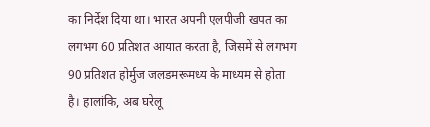का निर्देश दिया था। भारत अपनी एलपीजी खपत का लगभग 60 प्रतिशत आयात करता है, जिसमें से लगभग 90 प्रतिशत होर्मुज जलडमरूमध्य के माध्यम से होता है। हालांकि, अब घरेलू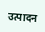उत्पादन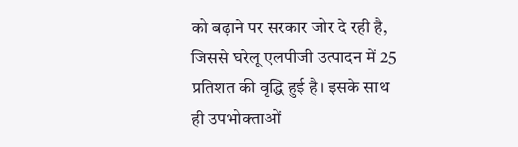को बढ़ाने पर सरकार जोर दे रही है, जिससे घरेलू एलपीजी उत्पादन में 25 प्रतिशत की वृद्धि हुई है। इसके साथ ही उपभोक्ताओं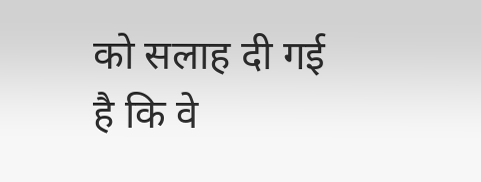को सलाह दी गई है कि वे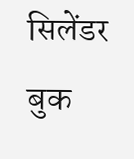सिलेंडर बुक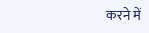करने में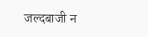जल्दबाजी न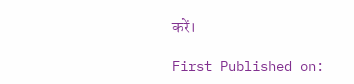करें।

First Published on: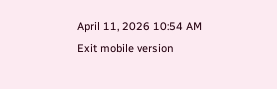April 11, 2026 10:54 AM
Exit mobile version